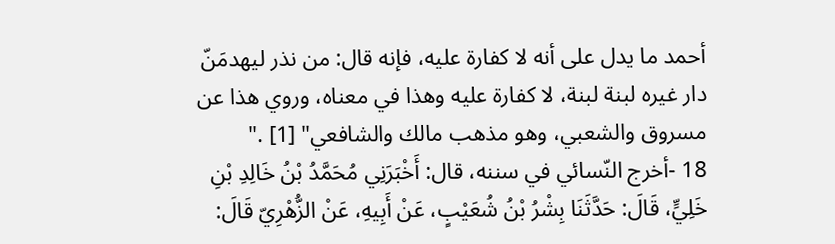أحمد ما يدل على أنه لا كفارة عليه، فإنه قال: من نذر ليهدمَنّ دار غيره لبنة لبنة، لا كفارة عليه وهذا في معناه، وروي هذا عن مسروق والشعبي، وهو مذهب مالك والشافعي" [1] ."
18 -أخرج النّسائي في سننه، قال: أَخْبَرَنِي مُحَمَّدُ بْنُ خَالِدِ بْنِ خَلِيٍّ، قَالَ: حَدَّثَنَا بِشْرُ بْنُ شُعَيْبٍ، عَنْ أَبِيهِ، عَنْ الزُّهْرِيّ قَالَ: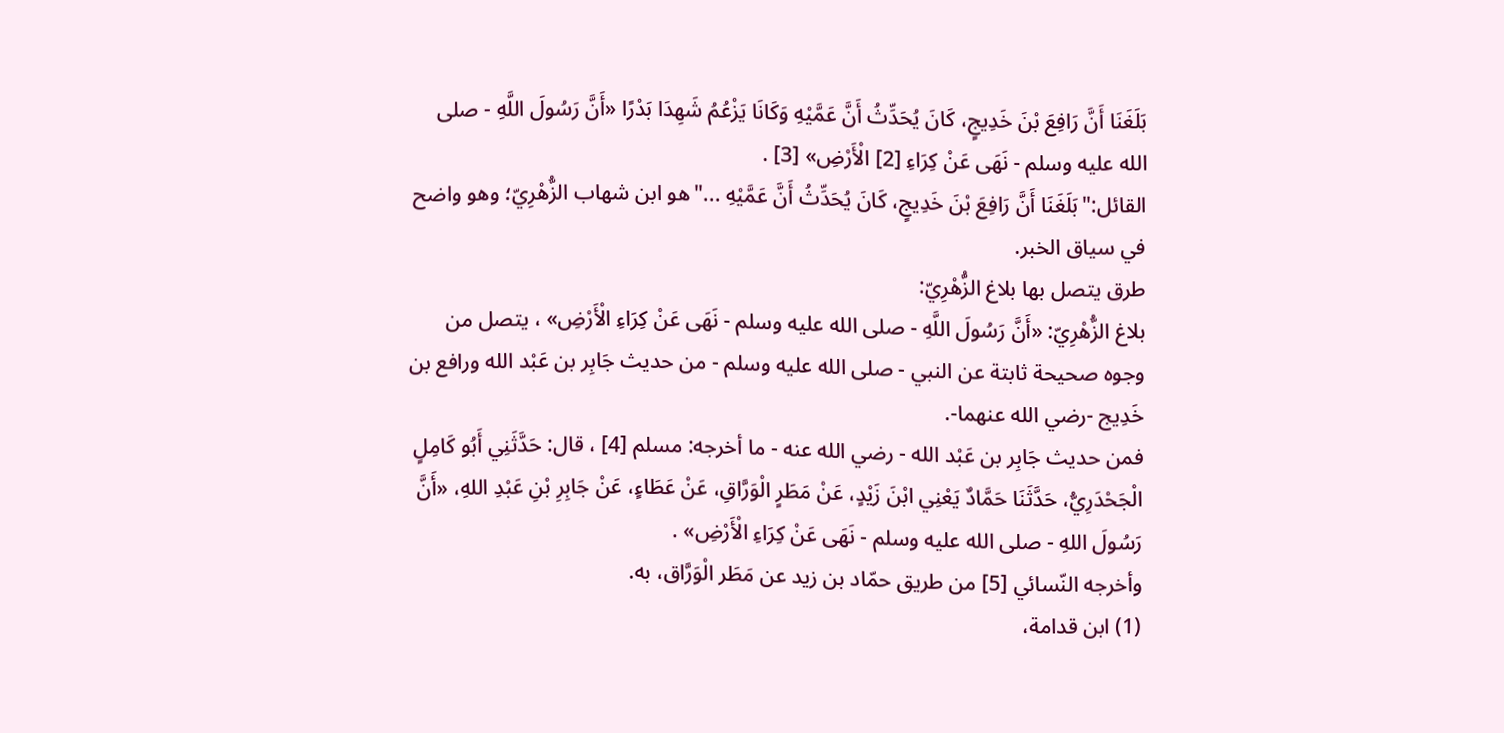بَلَغَنَا أَنَّ رَافِعَ بْنَ خَدِيجٍ، كَانَ يُحَدِّثُ أَنَّ عَمَّيْهِ وَكَانَا يَزْعُمُ شَهِدَا بَدْرًا «أَنَّ رَسُولَ اللَّهِ - صلى الله عليه وسلم - نَهَى عَنْ كِرَاءِ [2] الْأَرْضِ» [3] .
القائل:"بَلَغَنَا أَنَّ رَافِعَ بْنَ خَدِيجٍ، كَانَ يُحَدِّثُ أَنَّ عَمَّيْهِ ..."هو ابن شهاب الزُّهْرِيّ؛ وهو واضح في سياق الخبر.
طرق يتصل بها بلاغ الزُّهْرِيّ:
بلاغ الزُّهْرِيّ: «أَنَّ رَسُولَ اللَّهِ - صلى الله عليه وسلم - نَهَى عَنْ كِرَاءِ الْأَرْضِ» ، يتصل من وجوه صحيحة ثابتة عن النبي - صلى الله عليه وسلم - من حديث جَابِر بن عَبْد الله ورافع بن خَدِيج -رضي الله عنهما-.
فمن حديث جَابِر بن عَبْد الله - رضي الله عنه - ما أخرجه: مسلم [4] ، قال: حَدَّثَنِي أَبُو كَامِلٍ الْجَحْدَرِيُّ، حَدَّثَنَا حَمَّادٌ يَعْنِي ابْنَ زَيْدٍ، عَنْ مَطَرٍ الْوَرَّاقِ، عَنْ عَطَاءٍ، عَنْ جَابِرِ بْنِ عَبْدِ اللهِ، «أَنَّ رَسُولَ اللهِ - صلى الله عليه وسلم - نَهَى عَنْ كِرَاءِ الْأَرْضِ» .
وأخرجه النّسائي [5] من طريق حمّاد بن زيد عن مَطَر الْوَرَّاق، به.
(1) ابن قدامة،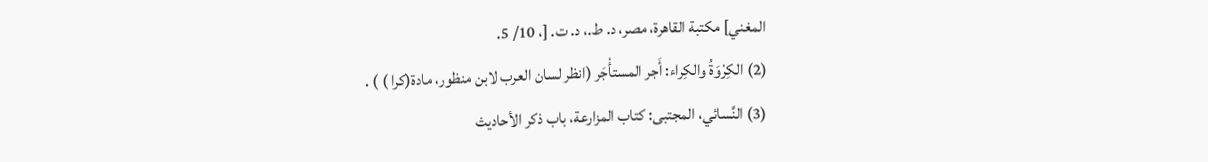المغني] مكتبة القاهرة، مصر، د. ط.، د. ت. [، 10/ 5.
(2) الكِرْوَةُ والكِراء: أَجر المستأْجَر (انظر لسان العرب لابن منظور، مادة(كرا ) ) .
(3) النَّسائي، المجتبى: كتاب المزارعة، باب ذكر الأحاديث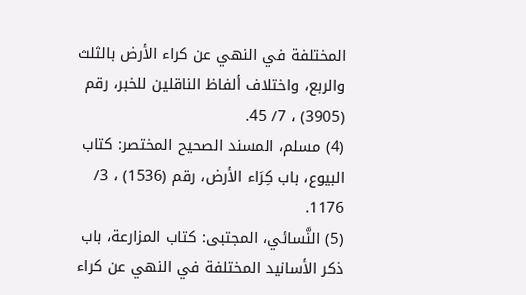المختلفة في النهي عن كراء الأرض بالثلث والربع، واختلاف ألفاظ الناقلين للخبر، رقم (3905) ، 7/ 45.
(4) مسلم، المسند الصحيح المختصر: كتاب البيوع، باب كِرَاء الأرض، رقم (1536) ، 3/ 1176.
(5) النَّسائي، المجتبى: كتاب المزارعة، باب ذكر الأسانيد المختلفة في النهي عن كراء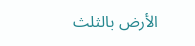الأرض بالثلث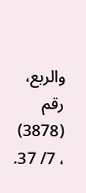والربع، رقم (3878) ، 7/ 37.